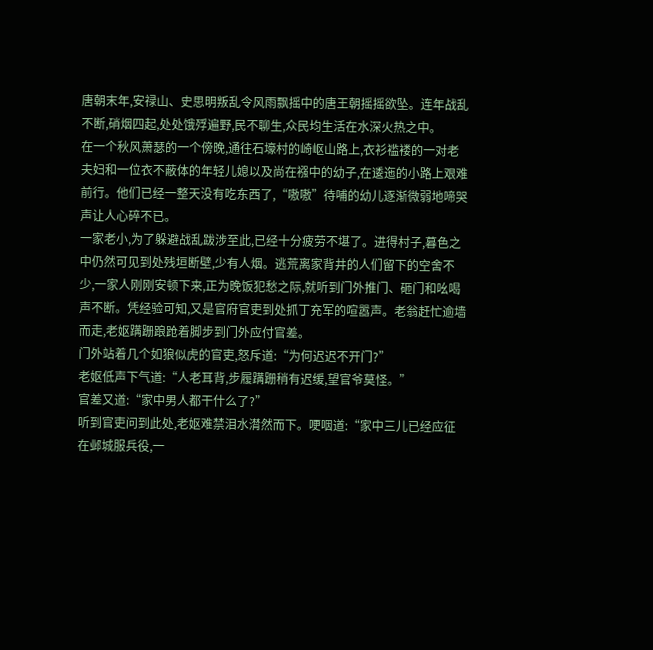唐朝末年,安禄山、史思明叛乱令风雨飘摇中的唐王朝摇摇欲坠。连年战乱不断,硝烟四起,处处饿殍遍野,民不聊生,众民均生活在水深火热之中。
在一个秋风萧瑟的一个傍晚,通往石壕村的崎岖山路上,衣衫褴褛的一对老夫妇和一位衣不蔽体的年轻儿媳以及尚在襁中的幼子,在逶迤的小路上艰难前行。他们已经一整天没有吃东西了,“嗷嗷”待哺的幼儿逐渐微弱地啼哭声让人心碎不已。
一家老小,为了躲避战乱跋涉至此,已经十分疲劳不堪了。进得村子,暮色之中仍然可见到处残垣断壁,少有人烟。逃荒离家背井的人们留下的空舍不少,一家人刚刚安顿下来,正为晚饭犯愁之际,就听到门外推门、砸门和吆喝声不断。凭经验可知,又是官府官吏到处抓丁充军的喧嚣声。老翁赶忙逾墙而走,老妪蹒跚踉跄着脚步到门外应付官差。
门外站着几个如狼似虎的官吏,怒斥道:“为何迟迟不开门?”
老妪低声下气道:“人老耳背,步履蹒跚稍有迟缓,望官爷莫怪。”
官差又道:“家中男人都干什么了?”
听到官吏问到此处,老妪难禁泪水潸然而下。哽咽道:“家中三儿已经应征在邺城服兵役,一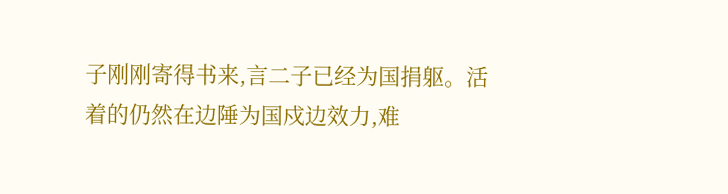子刚刚寄得书来,言二子已经为国捐躯。活着的仍然在边陲为国戍边效力,难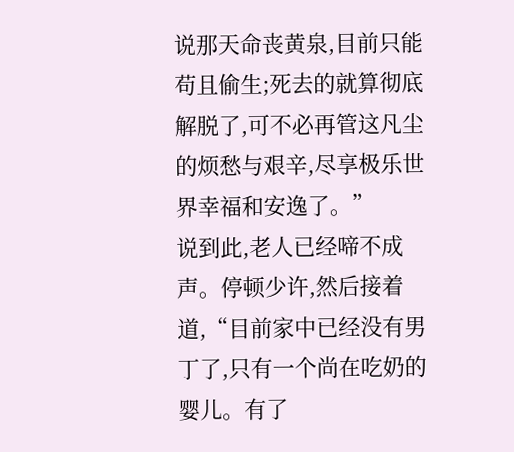说那天命丧黄泉,目前只能苟且偷生;死去的就算彻底解脱了,可不必再管这凡尘的烦愁与艰辛,尽享极乐世界幸福和安逸了。”
说到此,老人已经啼不成声。停顿少许,然后接着道,“目前家中已经没有男丁了,只有一个尚在吃奶的婴儿。有了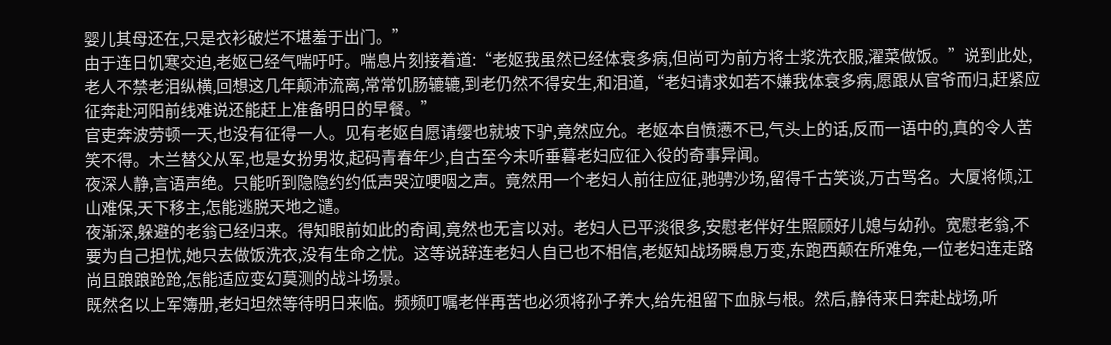婴儿其母还在,只是衣衫破烂不堪羞于出门。”
由于连日饥寒交迫,老妪已经气喘吁吁。喘息片刻接着道:“老妪我虽然已经体衰多病,但尚可为前方将士浆洗衣服,濯菜做饭。”说到此处,老人不禁老泪纵横,回想这几年颠沛流离,常常饥肠辘辘,到老仍然不得安生,和泪道,“老妇请求如若不嫌我体衰多病,愿跟从官爷而归,赶紧应征奔赴河阳前线难说还能赶上准备明日的早餐。”
官吏奔波劳顿一天,也没有征得一人。见有老妪自愿请缨也就坡下驴,竟然应允。老妪本自愤懑不已,气头上的话,反而一语中的,真的令人苦笑不得。木兰替父从军,也是女扮男妆,起码青春年少,自古至今未听垂暮老妇应征入役的奇事异闻。
夜深人静,言语声绝。只能听到隐隐约约低声哭泣哽咽之声。竟然用一个老妇人前往应征,驰骋沙场,留得千古笑谈,万古骂名。大厦将倾,江山难保,天下移主,怎能逃脱天地之谴。
夜渐深,躲避的老翁已经归来。得知眼前如此的奇闻,竟然也无言以对。老妇人已平淡很多,安慰老伴好生照顾好儿媳与幼孙。宽慰老翁,不要为自己担忧,她只去做饭洗衣,没有生命之忧。这等说辞连老妇人自已也不相信,老妪知战场瞬息万变,东跑西颠在所难免,一位老妇连走路尚且踉踉跄跄,怎能适应变幻莫测的战斗场景。
既然名以上军簿册,老妇坦然等待明日来临。频频叮嘱老伴再苦也必须将孙子养大,给先祖留下血脉与根。然后,静待来日奔赴战场,听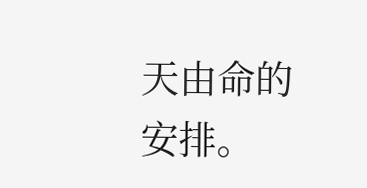天由命的安排。